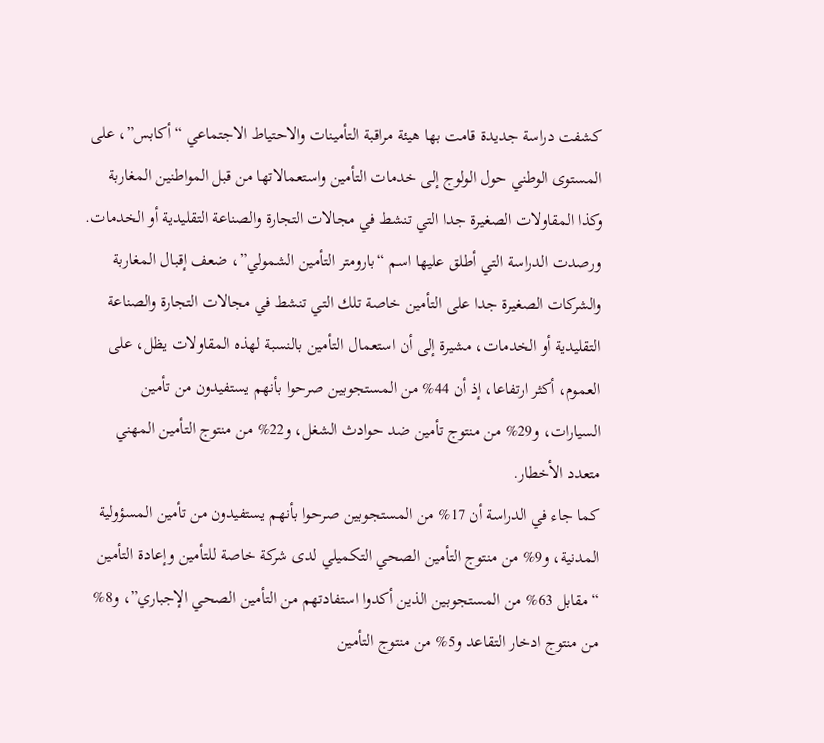كشفت دراسة جديدة قامت بها هيئة مراقبة التأمينات والاحتياط الاجتماعي “أكابس”، على المستوى الوطني حول الولوج إلى خدمات التأمين واستعمالاتها من قبل المواطنين المغاربة وكذا المقاولات الصغيرة جدا التي تنشط في مجالات التجارة والصناعة التقليدية أو الخدمات.
ورصدت الدراسة التي أطلق عليها اسم “بارومتر التأمين الشمولي”، ضعف إقبال المغاربة والشركات الصغيرة جدا على التأمين خاصة تلك التي تنشط في مجالات التجارة والصناعة التقليدية أو الخدمات، مشيرة إلى أن استعمال التأمين بالنسبة لهذه المقاولات يظل، على العموم، أكثر ارتفاعا، إذ أن 44% من المستجوبين صرحوا بأنهم يستفيدون من تأمين السيارات، و29% من منتوج تأمين ضد حوادث الشغل، و22% من منتوج التأمين المهني متعدد الأخطار.
كما جاء في الدراسة أن 17% من المستجوبين صرحوا بأنهم يستفيدون من تأمين المسؤولية المدنية، و9% من منتوج التأمين الصحي التكميلي لدى شركة خاصة للتأمين وإعادة التأمين “مقابل 63% من المستجوبين الذين أكدوا استفادتهم من التأمين الصحي الإجباري”، و8% من منتوج ادخار التقاعد و5% من منتوج التأمين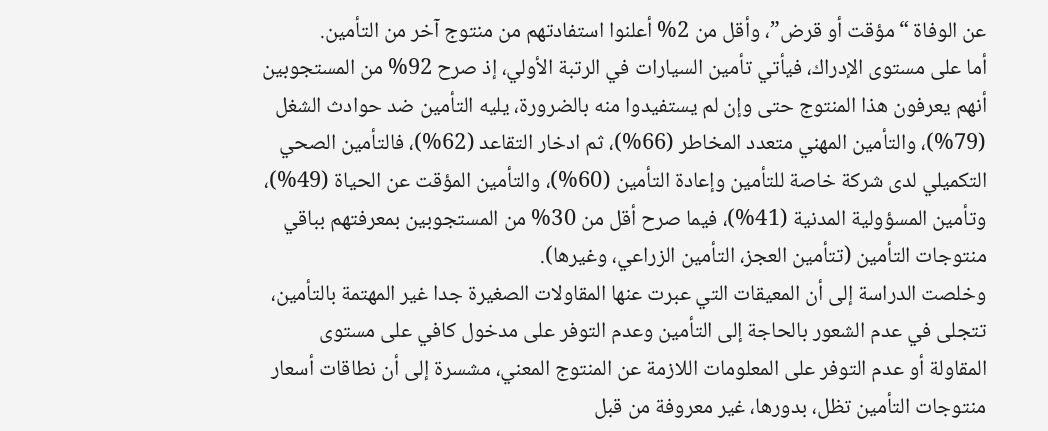عن الوفاة “مؤقت أو قرض”، وأقل من 2% أعلنوا استفادتهم من منتوج آخر من التأمين.
أما على مستوى الإدراك، فيأتي تأمين السيارات في الرتبة الأولي، إذ صرح 92% من المستجوبين أنهم يعرفون هذا المنتوج حتى وإن لم يستفيدوا منه بالضرورة، يليه التأمين ضد حوادث الشغل (79%)، والتأمين المهني متعدد المخاطر (66%)، ثم ادخار التقاعد (62%)، فالتأمين الصحي التكميلي لدى شركة خاصة للتأمين وإعادة التأمين (60%)، والتأمين المؤقت عن الحياة (49%)، وتأمين المسؤولية المدنية (41%)، فيما صرح أقل من 30% من المستجوبين بمعرفتهم بباقي منتوجات التأمين (تتأمين العجز، التأمين الزراعي، وغيرها).
وخلصت الدراسة إلى أن المعيقات التي عبرت عنها المقاولات الصغيرة جدا غير المهتمة بالتأمين، تتجلى في عدم الشعور بالحاجة إلى التأمين وعدم التوفر على مدخول كافي على مستوى المقاولة أو عدم التوفر على المعلومات اللازمة عن المنتوج المعني، مشسرة إلى أن نطاقات أسعار منتوجات التأمين تظل، بدورها، غير معروفة من قبل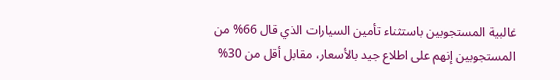غالبية المستجوبين باستثناء تأمين السيارات الذي قال 66% من المستجوبين إنهم على اطلاع جيد بالأسعار، مقابل أقل من 30%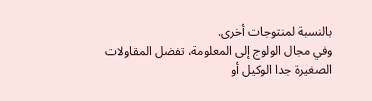بالنسبة لمنتوجات أخرى.
وفي مجال الولوج إلى المعلومة، تفضل المقاولات الصغيرة جدا الوكيل أو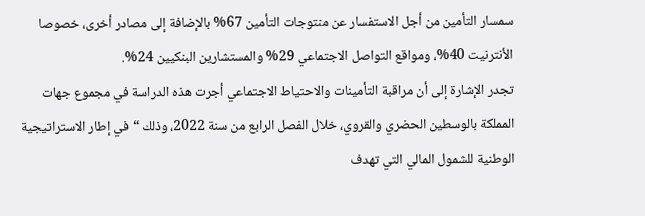سمسار التأمين من أجل الاستفسار عن منتوجات التأمين 67% بالإضافة إلى مصادر أخرى، خصوصا الأنترنيت 40%، ومواقع التواصل الاجتماعي 29% والمستشارين البنكيين 24%.
تجدر الإشارة إلى أن مراقبة التأمينات والاحتياط الاجتماعي أجرت هذه الدراسة في مجموع جهات المملكة بالوسطين الحضري والقروي، خلال الفصل الرابع من سنة 2022، وذلك “في إطار الاستراتيجية الوطنية للشمول المالي التي تهدف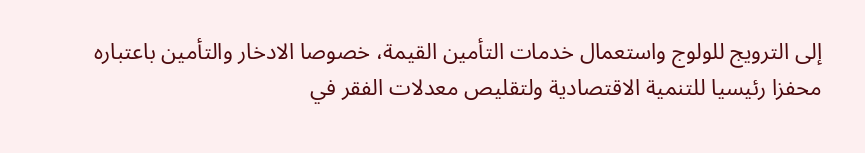إلى الترويج للولوج واستعمال خدمات التأمين القيمة، خصوصا الادخار والتأمين باعتباره محفزا رئيسيا للتنمية الاقتصادية ولتقليص معدلات الفقر في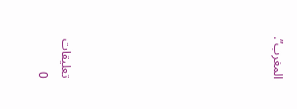المغرب”.








تعليقات
0